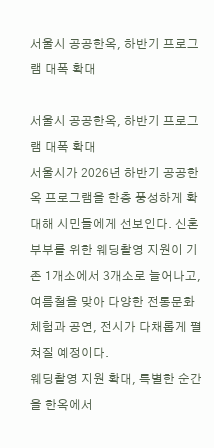서울시 공공한옥, 하반기 프로그램 대폭 확대

서울시 공공한옥, 하반기 프로그램 대폭 확대
서울시가 2026년 하반기 공공한옥 프로그램을 한층 풍성하게 확대해 시민들에게 선보인다. 신혼부부를 위한 웨딩촬영 지원이 기존 1개소에서 3개소로 늘어나고, 여름철을 맞아 다양한 전통문화 체험과 공연, 전시가 다채롭게 펼쳐질 예정이다.
웨딩촬영 지원 확대, 특별한 순간을 한옥에서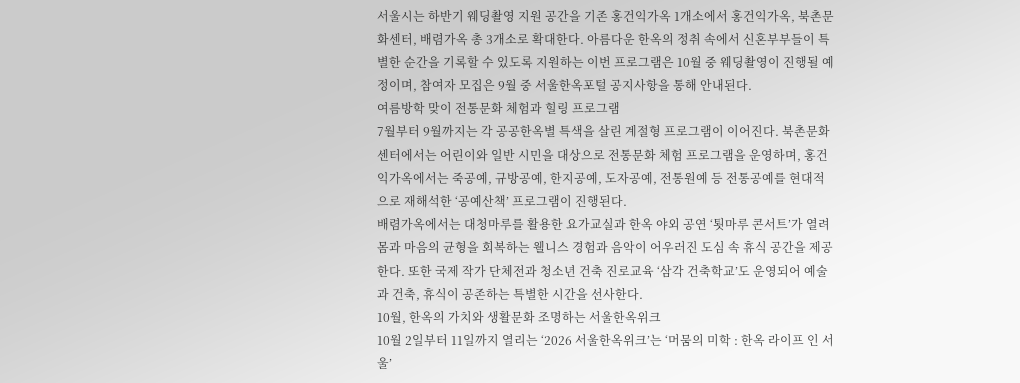서울시는 하반기 웨딩촬영 지원 공간을 기존 홍건익가옥 1개소에서 홍건익가옥, 북촌문화센터, 배렴가옥 총 3개소로 확대한다. 아름다운 한옥의 정취 속에서 신혼부부들이 특별한 순간을 기록할 수 있도록 지원하는 이번 프로그램은 10월 중 웨딩촬영이 진행될 예정이며, 참여자 모집은 9월 중 서울한옥포털 공지사항을 통해 안내된다.
여름방학 맞이 전통문화 체험과 힐링 프로그램
7월부터 9월까지는 각 공공한옥별 특색을 살린 계절형 프로그램이 이어진다. 북촌문화센터에서는 어린이와 일반 시민을 대상으로 전통문화 체험 프로그램을 운영하며, 홍건익가옥에서는 죽공예, 규방공예, 한지공예, 도자공예, 전통원예 등 전통공예를 현대적으로 재해석한 ‘공예산책’ 프로그램이 진행된다.
배렴가옥에서는 대청마루를 활용한 요가교실과 한옥 야외 공연 ‘툇마루 콘서트’가 열려 몸과 마음의 균형을 회복하는 웰니스 경험과 음악이 어우러진 도심 속 휴식 공간을 제공한다. 또한 국제 작가 단체전과 청소년 건축 진로교육 ‘삼각 건축학교’도 운영되어 예술과 건축, 휴식이 공존하는 특별한 시간을 선사한다.
10월, 한옥의 가치와 생활문화 조명하는 서울한옥위크
10월 2일부터 11일까지 열리는 ‘2026 서울한옥위크’는 ‘머뭄의 미학 : 한옥 라이프 인 서울’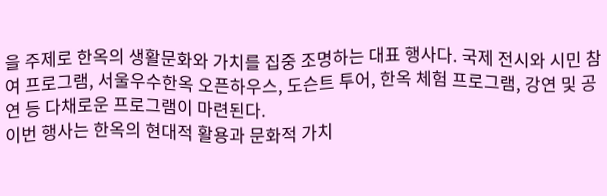을 주제로 한옥의 생활문화와 가치를 집중 조명하는 대표 행사다. 국제 전시와 시민 참여 프로그램, 서울우수한옥 오픈하우스, 도슨트 투어, 한옥 체험 프로그램, 강연 및 공연 등 다채로운 프로그램이 마련된다.
이번 행사는 한옥의 현대적 활용과 문화적 가치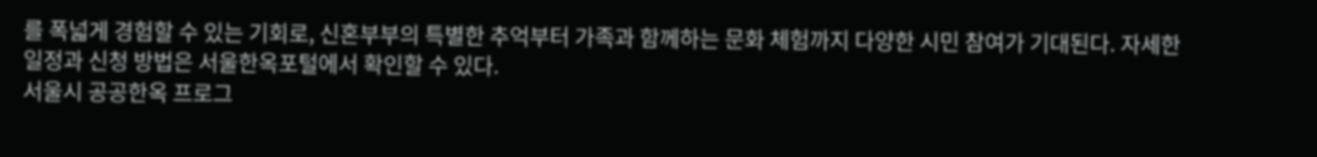를 폭넓게 경험할 수 있는 기회로, 신혼부부의 특별한 추억부터 가족과 함께하는 문화 체험까지 다양한 시민 참여가 기대된다. 자세한 일정과 신청 방법은 서울한옥포털에서 확인할 수 있다.
서울시 공공한옥 프로그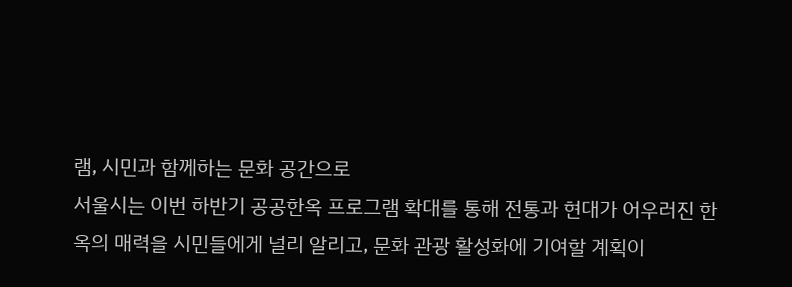램, 시민과 함께하는 문화 공간으로
서울시는 이번 하반기 공공한옥 프로그램 확대를 통해 전통과 현대가 어우러진 한옥의 매력을 시민들에게 널리 알리고, 문화 관광 활성화에 기여할 계획이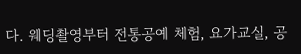다. 웨딩촬영부터 전통공예 체험, 요가교실, 공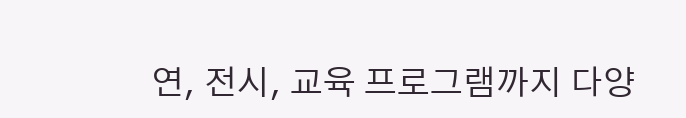연, 전시, 교육 프로그램까지 다양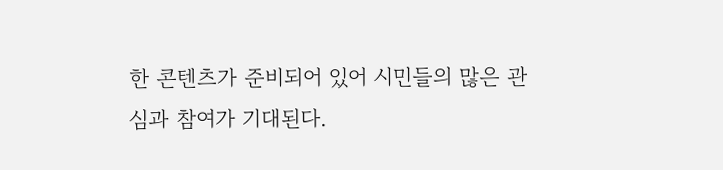한 콘텐츠가 준비되어 있어 시민들의 많은 관심과 참여가 기대된다.